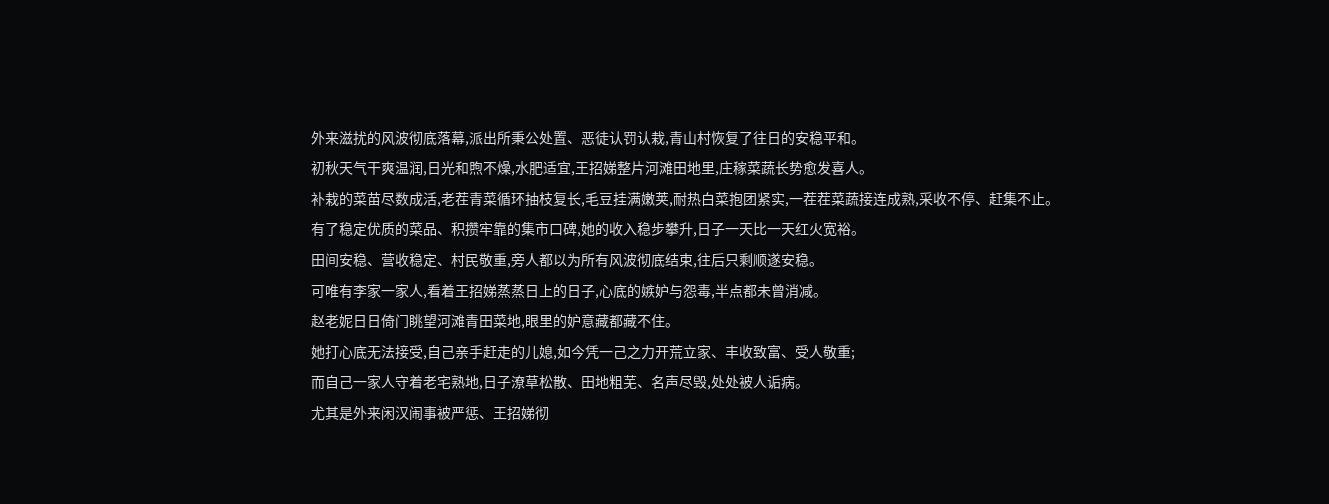外来滋扰的风波彻底落幕,派出所秉公处置、恶徒认罚认栽,青山村恢复了往日的安稳平和。
初秋天气干爽温润,日光和煦不燥,水肥适宜,王招娣整片河滩田地里,庄稼菜蔬长势愈发喜人。
补栽的菜苗尽数成活,老茬青菜循环抽枝复长,毛豆挂满嫩荚,耐热白菜抱团紧实,一茬茬菜蔬接连成熟,采收不停、赶集不止。
有了稳定优质的菜品、积攒牢靠的集市口碑,她的收入稳步攀升,日子一天比一天红火宽裕。
田间安稳、营收稳定、村民敬重,旁人都以为所有风波彻底结束,往后只剩顺遂安稳。
可唯有李家一家人,看着王招娣蒸蒸日上的日子,心底的嫉妒与怨毒,半点都未曾消减。
赵老妮日日倚门眺望河滩青田菜地,眼里的妒意藏都藏不住。
她打心底无法接受,自己亲手赶走的儿媳,如今凭一己之力开荒立家、丰收致富、受人敬重;
而自己一家人守着老宅熟地,日子潦草松散、田地粗芜、名声尽毁,处处被人诟病。
尤其是外来闲汉闹事被严惩、王招娣彻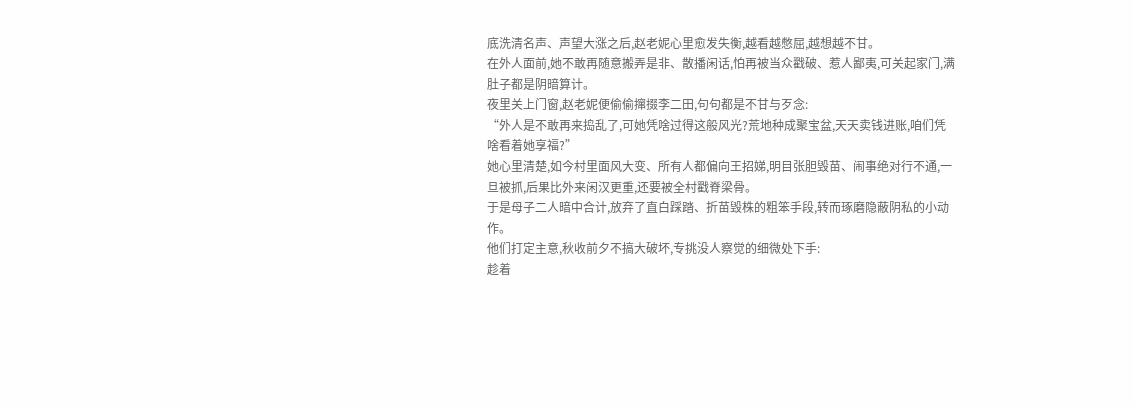底洗清名声、声望大涨之后,赵老妮心里愈发失衡,越看越憋屈,越想越不甘。
在外人面前,她不敢再随意搬弄是非、散播闲话,怕再被当众戳破、惹人鄙夷,可关起家门,满肚子都是阴暗算计。
夜里关上门窗,赵老妮便偷偷撺掇李二田,句句都是不甘与歹念:
“外人是不敢再来捣乱了,可她凭啥过得这般风光?荒地种成聚宝盆,天天卖钱进账,咱们凭啥看着她享福?”
她心里清楚,如今村里面风大变、所有人都偏向王招娣,明目张胆毁苗、闹事绝对行不通,一旦被抓,后果比外来闲汉更重,还要被全村戳脊梁骨。
于是母子二人暗中合计,放弃了直白踩踏、折苗毁株的粗笨手段,转而琢磨隐蔽阴私的小动作。
他们打定主意,秋收前夕不搞大破坏,专挑没人察觉的细微处下手:
趁着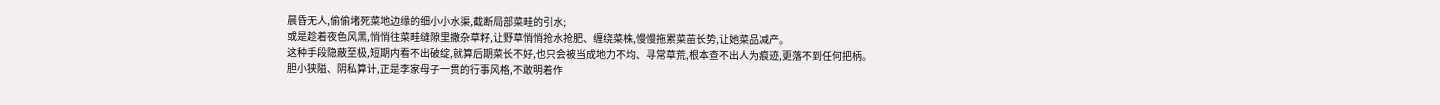晨昏无人,偷偷堵死菜地边缘的细小小水渠,截断局部菜畦的引水;
或是趁着夜色风黑,悄悄往菜畦缝隙里撒杂草籽,让野草悄悄抢水抢肥、缠绕菜株,慢慢拖累菜苗长势,让她菜品减产。
这种手段隐蔽至极,短期内看不出破绽,就算后期菜长不好,也只会被当成地力不均、寻常草荒,根本查不出人为痕迹,更落不到任何把柄。
胆小狭隘、阴私算计,正是李家母子一贯的行事风格,不敢明着作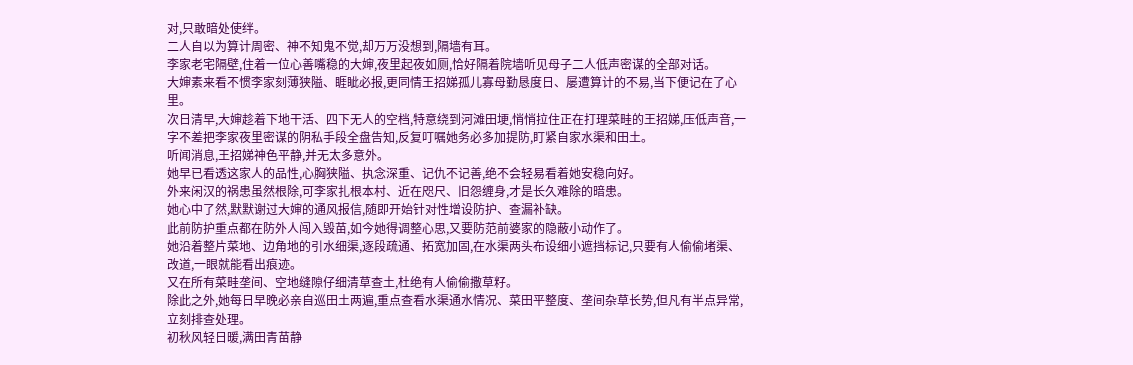对,只敢暗处使绊。
二人自以为算计周密、神不知鬼不觉,却万万没想到,隔墙有耳。
李家老宅隔壁,住着一位心善嘴稳的大婶,夜里起夜如厕,恰好隔着院墙听见母子二人低声密谋的全部对话。
大婶素来看不惯李家刻薄狭隘、睚眦必报,更同情王招娣孤儿寡母勤恳度日、屡遭算计的不易,当下便记在了心里。
次日清早,大婶趁着下地干活、四下无人的空档,特意绕到河滩田埂,悄悄拉住正在打理菜畦的王招娣,压低声音,一字不差把李家夜里密谋的阴私手段全盘告知,反复叮嘱她务必多加提防,盯紧自家水渠和田土。
听闻消息,王招娣神色平静,并无太多意外。
她早已看透这家人的品性,心胸狭隘、执念深重、记仇不记善,绝不会轻易看着她安稳向好。
外来闲汉的祸患虽然根除,可李家扎根本村、近在咫尺、旧怨缠身,才是长久难除的暗患。
她心中了然,默默谢过大婶的通风报信,随即开始针对性增设防护、查漏补缺。
此前防护重点都在防外人闯入毁苗,如今她得调整心思,又要防范前婆家的隐蔽小动作了。
她沿着整片菜地、边角地的引水细渠,逐段疏通、拓宽加固,在水渠两头布设细小遮挡标记,只要有人偷偷堵渠、改道,一眼就能看出痕迹。
又在所有菜畦垄间、空地缝隙仔细清草查土,杜绝有人偷偷撒草籽。
除此之外,她每日早晚必亲自巡田土两遍,重点查看水渠通水情况、菜田平整度、垄间杂草长势,但凡有半点异常,立刻排查处理。
初秋风轻日暖,满田青苗静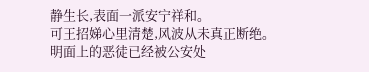静生长,表面一派安宁祥和。
可王招娣心里清楚,风波从未真正断绝。
明面上的恶徒已经被公安处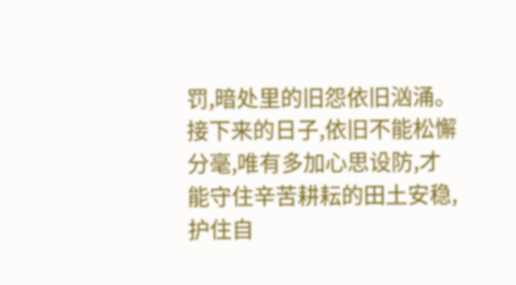罚,暗处里的旧怨依旧汹涌。
接下来的日子,依旧不能松懈分毫,唯有多加心思设防,才能守住辛苦耕耘的田土安稳,护住自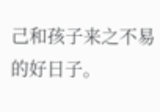己和孩子来之不易的好日子。